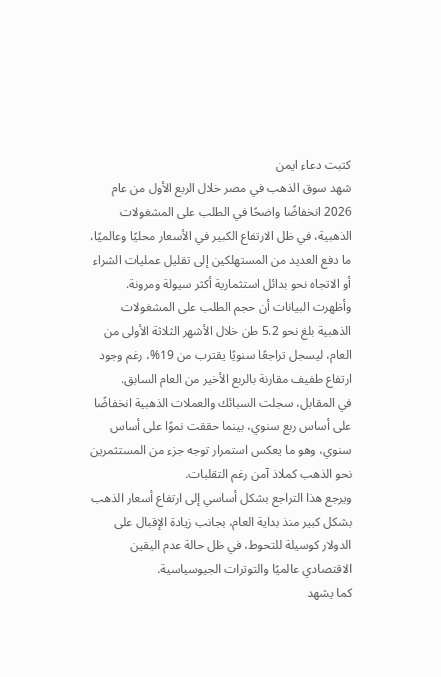كتبت دعاء ايمن
شهد سوق الذهب في مصر خلال الربع الأول من عام 2026 انخفاضًا واضحًا في الطلب على المشغولات الذهبية، في ظل الارتفاع الكبير في الأسعار محليًا وعالميًا، ما دفع العديد من المستهلكين إلى تقليل عمليات الشراء أو الاتجاه نحو بدائل استثمارية أكثر سيولة ومرونة.
وأظهرت البيانات أن حجم الطلب على المشغولات الذهبية بلغ نحو 5.2 طن خلال الأشهر الثلاثة الأولى من العام، ليسجل تراجعًا سنويًا يقترب من 19%، رغم وجود ارتفاع طفيف مقارنة بالربع الأخير من العام السابق.
في المقابل، سجلت السبائك والعملات الذهبية انخفاضًا على أساس ربع سنوي، بينما حققت نموًا على أساس سنوي، وهو ما يعكس استمرار توجه جزء من المستثمرين نحو الذهب كملاذ آمن رغم التقلبات.
ويرجع هذا التراجع بشكل أساسي إلى ارتفاع أسعار الذهب بشكل كبير منذ بداية العام، بجانب زيادة الإقبال على الدولار كوسيلة للتحوط، في ظل حالة عدم اليقين الاقتصادي عالميًا والتوترات الجيوسياسية.
كما يشهد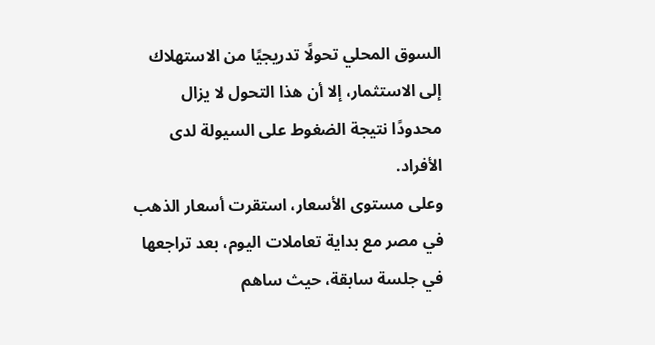السوق المحلي تحولًا تدريجيًا من الاستهلاك إلى الاستثمار، إلا أن هذا التحول لا يزال محدودًا نتيجة الضغوط على السيولة لدى الأفراد.
وعلى مستوى الأسعار، استقرت أسعار الذهب في مصر مع بداية تعاملات اليوم، بعد تراجعها في جلسة سابقة، حيث ساهم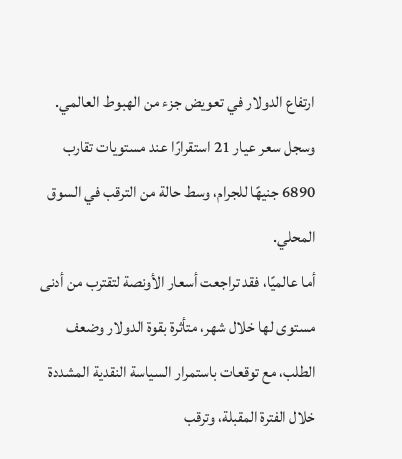ارتفاع الدولار في تعويض جزء من الهبوط العالمي.
وسجل سعر عيار 21 استقرارًا عند مستويات تقارب 6890 جنيهًا للجرام، وسط حالة من الترقب في السوق المحلي.
أما عالميًا، فقد تراجعت أسعار الأونصة لتقترب من أدنى مستوى لها خلال شهر، متأثرة بقوة الدولار وضعف الطلب، مع توقعات باستمرار السياسة النقدية المشددة خلال الفترة المقبلة، وترقب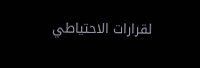لقرارات الاحتياطي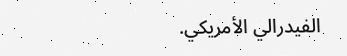الفيدرالي الأمريكي.